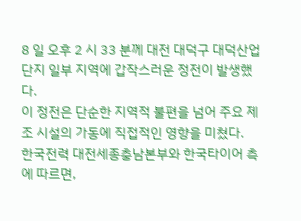8 일 오후 2 시 33 분께 대전 대덕구 대덕산업단지 일부 지역에 갑작스러운 정전이 발생했다.
이 정전은 단순한 지역적 불편을 넘어 주요 제조 시설의 가동에 직접적인 영향을 미쳤다.
한국전력 대전세종충남본부와 한국타이어 측에 따르면,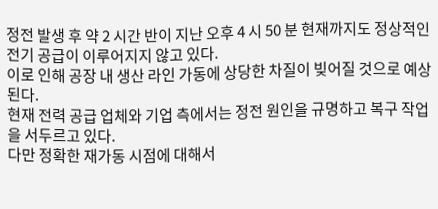정전 발생 후 약 2 시간 반이 지난 오후 4 시 50 분 현재까지도 정상적인 전기 공급이 이루어지지 않고 있다.
이로 인해 공장 내 생산 라인 가동에 상당한 차질이 빚어질 것으로 예상된다.
현재 전력 공급 업체와 기업 측에서는 정전 원인을 규명하고 복구 작업을 서두르고 있다.
다만 정확한 재가동 시점에 대해서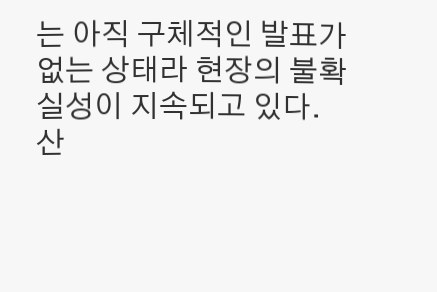는 아직 구체적인 발표가 없는 상태라 현장의 불확실성이 지속되고 있다.
산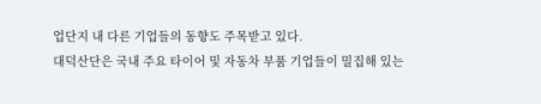업단지 내 다른 기업들의 동향도 주목받고 있다.
대덕산단은 국내 주요 타이어 및 자동차 부품 기업들이 밀집해 있는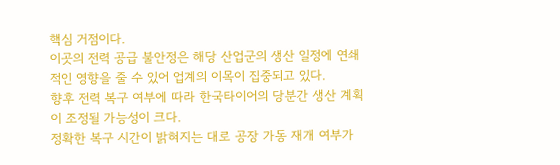핵심 거점이다.
이곳의 전력 공급 불안정은 해당 산업군의 생산 일정에 연쇄적인 영향을 줄 수 있어 업계의 이목이 집중되고 있다.
향후 전력 복구 여부에 따라 한국타이어의 당분간 생산 계획이 조정될 가능성이 크다.
정확한 복구 시간이 밝혀지는 대로 공장 가동 재개 여부가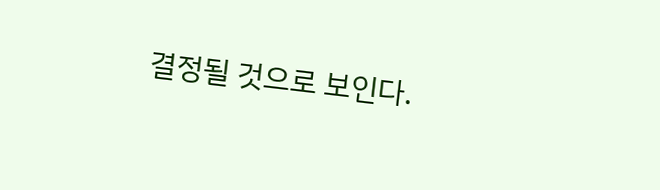결정될 것으로 보인다.